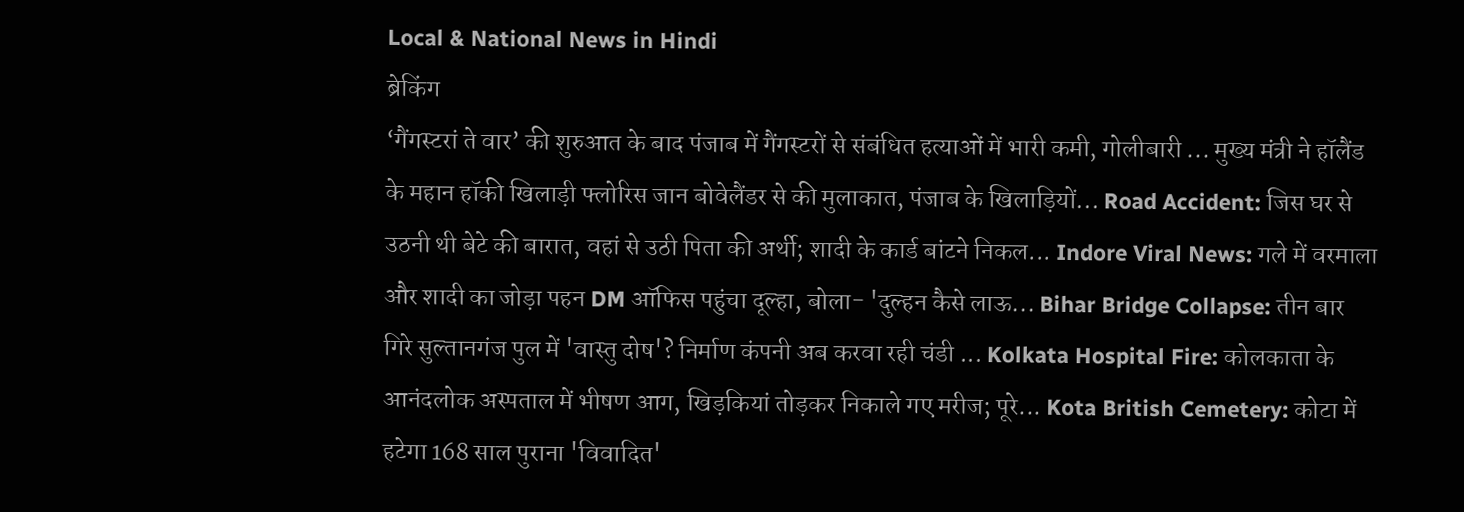Local & National News in Hindi
ब्रेकिंग
‘गैंगस्टरां ते वार’ की शुरुआत के बाद पंजाब में गैंगस्टरों से संबंधित हत्याओं में भारी कमी, गोलीबारी ... मुख्य मंत्री ने हॉलैंड के महान हॉकी खिलाड़ी फ्लोरिस जान बोवेलैंडर से की मुलाकात, पंजाब के खिलाड़ियों... Road Accident: जिस घर से उठनी थी बेटे की बारात, वहां से उठी पिता की अर्थी; शादी के कार्ड बांटने निकल... Indore Viral News: गले में वरमाला और शादी का जोड़ा पहन DM ऑफिस पहुंचा दूल्हा, बोला- 'दुल्हन कैसे लाऊ... Bihar Bridge Collapse: तीन बार गिरे सुल्तानगंज पुल में 'वास्तु दोष'? निर्माण कंपनी अब करवा रही चंडी ... Kolkata Hospital Fire: कोलकाता के आनंदलोक अस्पताल में भीषण आग, खिड़कियां तोड़कर निकाले गए मरीज; पूरे... Kota British Cemetery: कोटा में हटेगा 168 साल पुराना 'विवादित'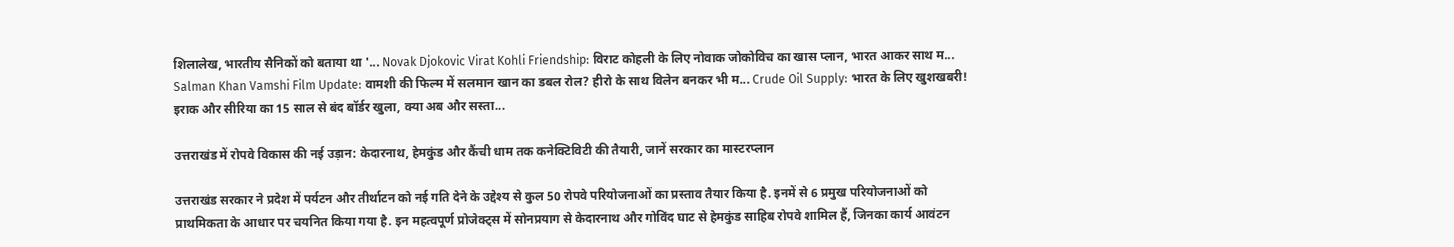शिलालेख, भारतीय सैनिकों को बताया था '... Novak Djokovic Virat Kohli Friendship: विराट कोहली के लिए नोवाक जोकोविच का खास प्लान, भारत आकर साथ म... Salman Khan Vamshi Film Update: वामशी की फिल्म में सलमान खान का डबल रोल? हीरो के साथ विलेन बनकर भी म... Crude Oil Supply: भारत के लिए खुशखबरी! इराक और सीरिया का 15 साल से बंद बॉर्डर खुला, क्या अब और सस्ता...

उत्तराखंड में रोपवे विकास की नई उड़ान: केदारनाथ, हेमकुंड और कैंची धाम तक कनेक्टिविटी की तैयारी, जानें सरकार का मास्टरप्लान

उत्तराखंड सरकार ने प्रदेश में पर्यटन और तीर्थाटन को नई गति देने के उद्देश्य से कुल 50 रोपवे परियोजनाओं का प्रस्ताव तैयार किया है. इनमें से 6 प्रमुख परियोजनाओं को प्राथमिकता के आधार पर चयनित किया गया है. इन महत्वपूर्ण प्रोजेक्ट्स में सोनप्रयाग से केदारनाथ और गोविंद घाट से हेमकुंड साहिब रोपवे शामिल हैं, जिनका कार्य आवंटन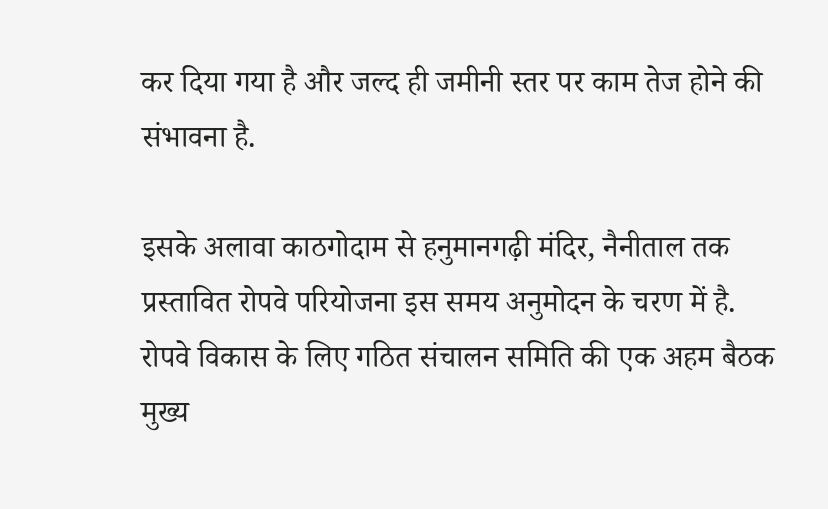कर दिया गया है और जल्द ही जमीनी स्तर पर काम तेज होने की संभावना है.

इसके अलावा काठगोदाम से हनुमानगढ़ी मंदिर, नैनीताल तक प्रस्तावित रोपवे परियोजना इस समय अनुमोदन के चरण में है. रोपवे विकास के लिए गठित संचालन समिति की एक अहम बैठक मुख्य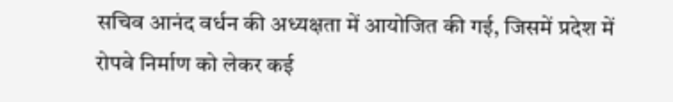सचिव आनंद वर्धन की अध्यक्षता में आयोजित की गई, जिसमें प्रदेश में रोपवे निर्माण को लेकर कई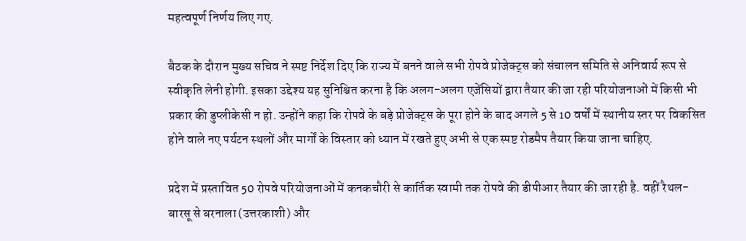महत्वपूर्ण निर्णय लिए गए.

बैठक के दौरान मुख्य सचिव ने स्पष्ट निर्देश दिए कि राज्य में बनने वाले सभी रोपवे प्रोजेक्ट्स को संचालन समिति से अनिवार्य रूप से स्वीकृति लेनी होगी. इसका उद्देश्य यह सुनिश्चित करना है कि अलग-अलग एजेंसियों द्वारा तैयार की जा रही परियोजनाओं में किसी भी प्रकार की डुप्लीकेसी न हो. उन्होंने कहा कि रोपवे के बड़े प्रोजेक्ट्स के पूरा होने के बाद अगले 5 से 10 वर्षों में स्थानीय स्तर पर विकसित होने वाले नए पर्यटन स्थलों और मार्गों के विस्तार को ध्यान में रखते हुए अभी से एक स्पष्ट रोडमैप तैयार किया जाना चाहिए.

प्रदेश में प्रस्तावित 50 रोपवे परियोजनाओं में कनकचौरी से कार्तिक स्वामी तक रोपवे की डीपीआर तैयार की जा रही है. वहीं रैथल-बारसू से बरनाला (उत्तरकाशी) और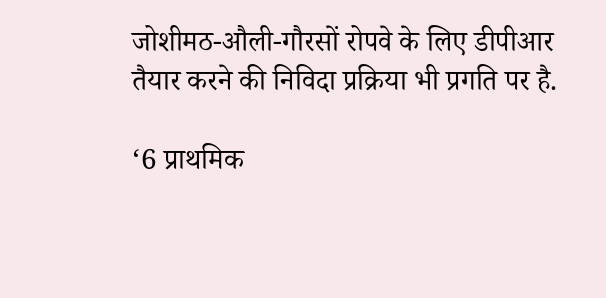जोशीमठ-औली-गौरसों रोपवे के लिए डीपीआर तैयार करने की निविदा प्रक्रिया भी प्रगति पर है.

‘6 प्राथमिक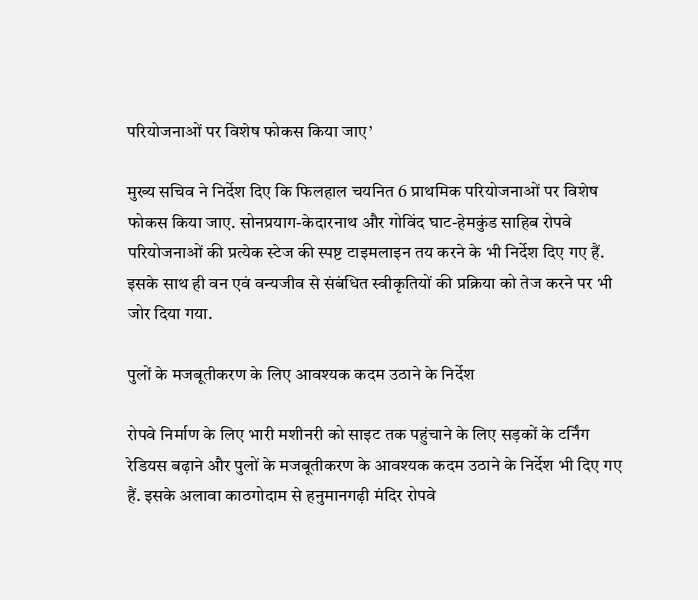परियोजनाओं पर विशेष फोकस किया जाए’

मुख्य सचिव ने निर्देश दिए कि फिलहाल चयनित 6 प्राथमिक परियोजनाओं पर विशेष फोकस किया जाए. सोनप्रयाग-केदारनाथ और गोविंद घाट-हेमकुंड साहिब रोपवे परियोजनाओं की प्रत्येक स्टेज की स्पष्ट टाइमलाइन तय करने के भी निर्देश दिए गए हैं. इसके साथ ही वन एवं वन्यजीव से संबंधित स्वीकृतियों की प्रक्रिया को तेज करने पर भी जोर दिया गया.

पुलों के मजबूतीकरण के लिए आवश्यक कदम उठाने के निर्देश

रोपवे निर्माण के लिए भारी मशीनरी को साइट तक पहुंचाने के लिए सड़कों के टर्निंग रेडियस बढ़ाने और पुलों के मजबूतीकरण के आवश्यक कदम उठाने के निर्देश भी दिए गए हैं. इसके अलावा काठगोदाम से हनुमानगढ़ी मंदिर रोपवे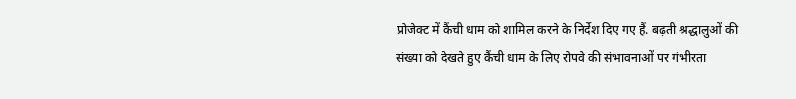प्रोजेक्ट में कैंची धाम को शामिल करने के निर्देश दिए गए हैं. बढ़ती श्रद्धालुओं की संख्या को देखते हुए कैंची धाम के लिए रोपवे की संभावनाओं पर गंभीरता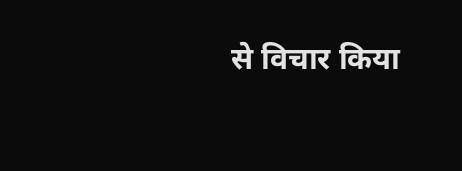से विचार किया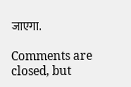जाएगा.

Comments are closed, but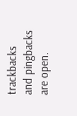trackbacks and pingbacks are open.